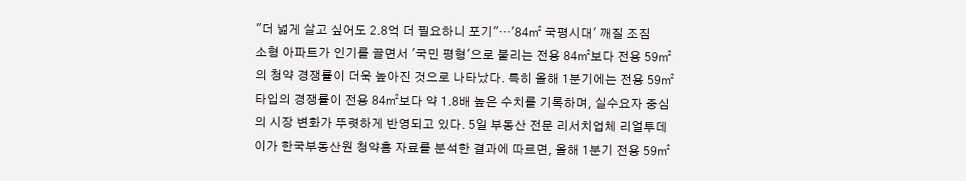"더 넓게 살고 싶어도 2.8억 더 필요하니 포기"…'84㎡ 국평시대' 깨질 조짐
소형 아파트가 인기를 끌면서 '국민 평형'으로 불리는 전용 84㎡보다 전용 59㎡의 청약 경쟁률이 더욱 높아진 것으로 나타났다. 특히 올해 1분기에는 전용 59㎡ 타입의 경쟁률이 전용 84㎡보다 약 1.8배 높은 수치를 기록하며, 실수요자 중심의 시장 변화가 뚜렷하게 반영되고 있다. 5일 부동산 전문 리서치업체 리얼투데이가 한국부동산원 청약홈 자료를 분석한 결과에 따르면, 올해 1분기 전용 59㎡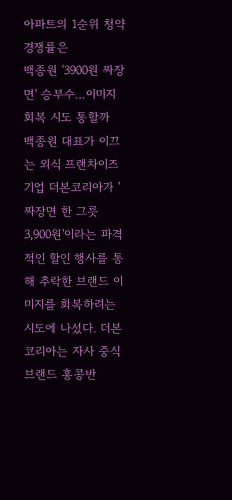아파트의 1순위 청약 경쟁률은
백종원 '3900원 짜장면' 승부수…이미지 회복 시도 통할까
백종원 대표가 이끄는 외식 프랜차이즈 기업 더본코리아가 '짜장면 한 그릇 3,900원'이라는 파격적인 할인 행사를 통해 추락한 브랜드 이미지를 회복하려는 시도에 나섰다. 더본코리아는 자사 중식 브랜드 홍콩반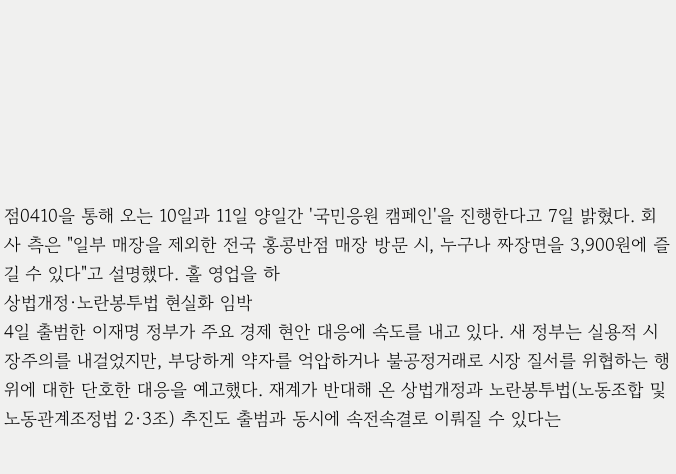점0410을 통해 오는 10일과 11일 양일간 '국민응원 캠페인'을 진행한다고 7일 밝혔다. 회사 측은 "일부 매장을 제외한 전국 홍콩반점 매장 방문 시, 누구나 짜장면을 3,900원에 즐길 수 있다"고 설명했다. 홀 영업을 하
상법개정·노란봉투법 현실화 임박
4일 출범한 이재명 정부가 주요 경제 현안 대응에 속도를 내고 있다. 새 정부는 실용적 시장주의를 내걸었지만, 부당하게 약자를 억압하거나 불공정거래로 시장 질서를 위협하는 행위에 대한 단호한 대응을 예고했다. 재계가 반대해 온 상법개정과 노란봉투법(노동조합 및 노동관계조정법 2·3조) 추진도 출범과 동시에 속전속결로 이뤄질 수 있다는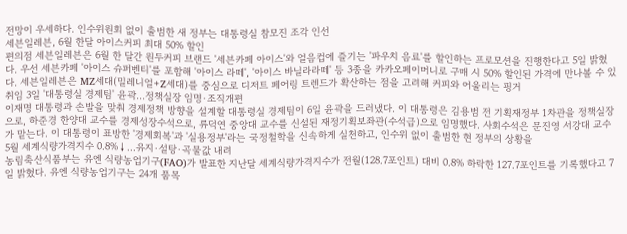전망이 우세하다. 인수위원회 없이 출범한 새 정부는 대통령실 참모진 조각 인선
세븐일레븐, 6월 한달 아이스커피 최대 50% 할인
편의점 세븐일레븐은 6월 한 달간 원두커피 브랜드 '세븐카페 아이스'와 얼음컵에 즐기는 '파우치 음료'를 할인하는 프로모션을 진행한다고 5일 밝혔다. 우선 세븐카페 '아이스 슈퍼벤티'를 포함해 '아이스 라떼', '아이스 바닐라라떼' 등 3종을 카카오페이머니로 구매 시 50% 할인된 가격에 만나볼 수 있다. 세븐일레븐은 MZ세대(밀레니얼+Z세대)를 중심으로 디저트 페어링 트렌드가 확산하는 점을 고려해 커피와 어울리는 핑거
취임 3일 '대통령실 경제팀' 윤곽…정책실장 임명·조직개편
이재명 대통령과 손발을 맞춰 경제정책 방향을 설계할 대통령실 경제팀이 6일 윤곽을 드러냈다. 이 대통령은 김용범 전 기획재정부 1차관을 정책실장으로, 하준경 한양대 교수를 경제성장수석으로, 류덕연 중앙대 교수를 신설된 재정기획보좌관(수석급)으로 임명했다. 사회수석은 문진영 서강대 교수가 맡는다. 이 대통령이 표방한 '경제회복'과 '실용정부'라는 국정철학을 신속하게 실천하고, 인수위 없이 출범한 현 정부의 상황을
5월 세계식량가격지수 0.8%↓…유지·설탕·곡물값 내려
농림축산식품부는 유엔 식량농업기구(FAO)가 발표한 지난달 세계식량가격지수가 전월(128.7포인트) 대비 0.8% 하락한 127.7포인트를 기록했다고 7일 밝혔다. 유엔 식량농업기구는 24개 품목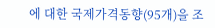에 대한 국제가격동향(95개)을 조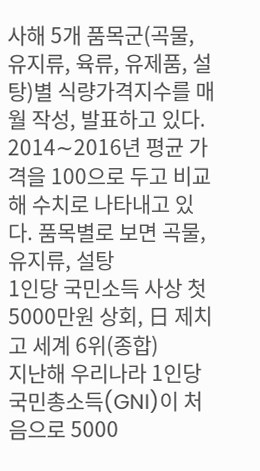사해 5개 품목군(곡물, 유지류, 육류, 유제품, 설탕)별 식량가격지수를 매월 작성, 발표하고 있다. 2014∼2016년 평균 가격을 100으로 두고 비교해 수치로 나타내고 있다. 품목별로 보면 곡물, 유지류, 설탕
1인당 국민소득 사상 첫 5000만원 상회, 日 제치고 세계 6위(종합)
지난해 우리나라 1인당 국민총소득(GNI)이 처음으로 5000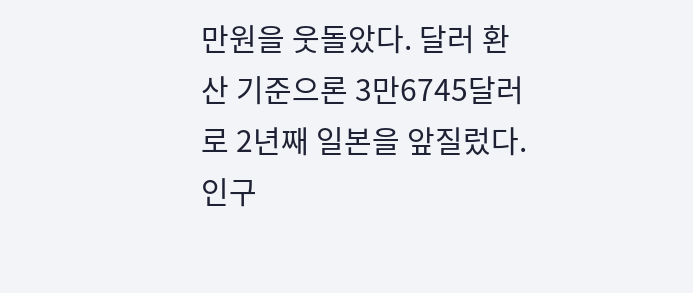만원을 웃돌았다. 달러 환산 기준으론 3만6745달러로 2년째 일본을 앞질렀다. 인구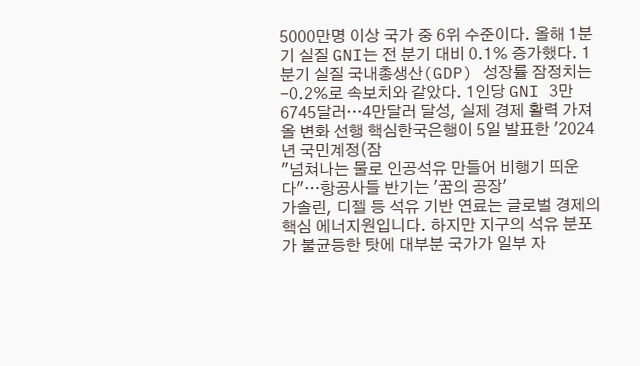5000만명 이상 국가 중 6위 수준이다. 올해 1분기 실질 GNI는 전 분기 대비 0.1% 증가했다. 1분기 실질 국내총생산(GDP) 성장률 잠정치는 -0.2%로 속보치와 같았다. 1인당 GNI 3만6745달러…4만달러 달성, 실제 경제 활력 가져올 변화 선행 핵심한국은행이 5일 발표한 '2024년 국민계정(잠
"넘쳐나는 물로 인공석유 만들어 비행기 띄운다"…항공사들 반기는 '꿈의 공장'
가솔린, 디젤 등 석유 기반 연료는 글로벌 경제의 핵심 에너지원입니다. 하지만 지구의 석유 분포가 불균등한 탓에 대부분 국가가 일부 자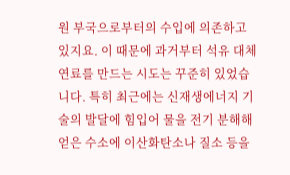원 부국으로부터의 수입에 의존하고 있지요. 이 때문에 과거부터 석유 대체 연료를 만드는 시도는 꾸준히 있었습니다. 특히 최근에는 신재생에너지 기술의 발달에 힘입어 물을 전기 분해해 얻은 수소에 이산화탄소나 질소 등을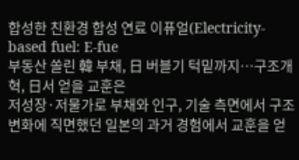합성한 친환경 합성 연료 이퓨얼(Electricity-based fuel: E-fue
부동산 쏠린 韓 부채, 日 버블기 턱밑까지…구조개혁, 日서 얻을 교훈은
저성장·저물가로 부채와 인구, 기술 측면에서 구조 변화에 직면했던 일본의 과거 경험에서 교훈을 얻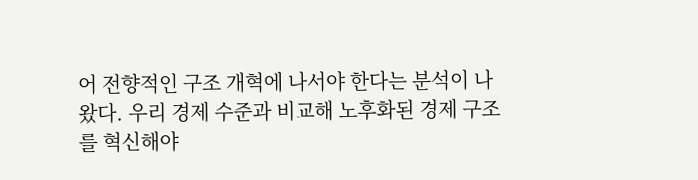어 전향적인 구조 개혁에 나서야 한다는 분석이 나왔다. 우리 경제 수준과 비교해 노후화된 경제 구조를 혁신해야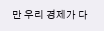만 우리 경제가 다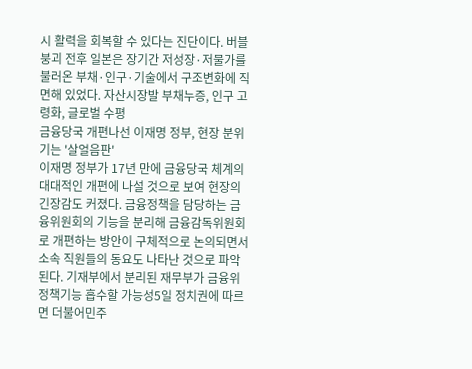시 활력을 회복할 수 있다는 진단이다. 버블붕괴 전후 일본은 장기간 저성장·저물가를 불러온 부채·인구·기술에서 구조변화에 직면해 있었다. 자산시장발 부채누증, 인구 고령화, 글로벌 수평
금융당국 개편나선 이재명 정부, 현장 분위기는 '살얼음판'
이재명 정부가 17년 만에 금융당국 체계의 대대적인 개편에 나설 것으로 보여 현장의 긴장감도 커졌다. 금융정책을 담당하는 금융위원회의 기능을 분리해 금융감독위원회로 개편하는 방안이 구체적으로 논의되면서 소속 직원들의 동요도 나타난 것으로 파악된다. 기재부에서 분리된 재무부가 금융위 정책기능 흡수할 가능성5일 정치권에 따르면 더불어민주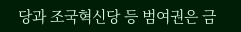당과 조국혁신당 등 범여권은 금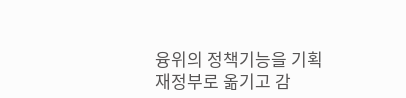융위의 정책기능을 기획재정부로 옮기고 감